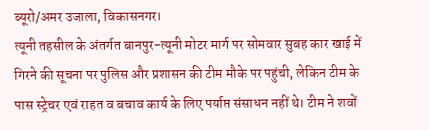ब्यूरो/अमर उजाला, विकासनगर।
त्यूनी तहसील के अंतर्गत बानपुर-त्यूनी मोटर मार्ग पर सोमवार सुबह कार खाई में गिरने की सूचना पर पुलिस और प्रशासन की टीम मौके पर पहुंची, लेकिन टीम के पास स्ट्रेचर एवं राहत व बचाव कार्य के लिए पर्याप्त संसाधन नहीं थे। टीम ने शवों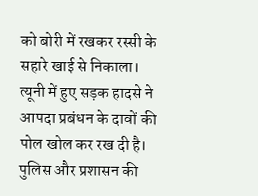को बोरी में रखकर रस्सी के सहारे खाई से निकाला।
त्यूनी में हुए सड़क हादसे ने आपदा प्रबंधन के दावों की पोल खोल कर रख दी है। पुलिस और प्रशासन की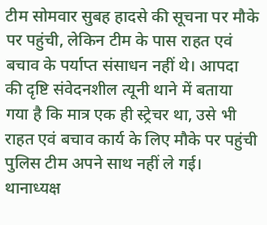टीम सोमवार सुबह हादसे की सूचना पर मौके पर पहुंची, लेकिन टीम के पास राहत एवं बचाव के पर्याप्त संसाधन नहीं थे। आपदा की दृष्टि संवेदनशील त्यूनी थाने में बताया गया है कि मात्र एक ही स्ट्रेचर था, उसे भी राहत एवं बचाव कार्य के लिए मौके पर पहुंची पुलिस टीम अपने साथ नहीं ले गई। थानाध्यक्ष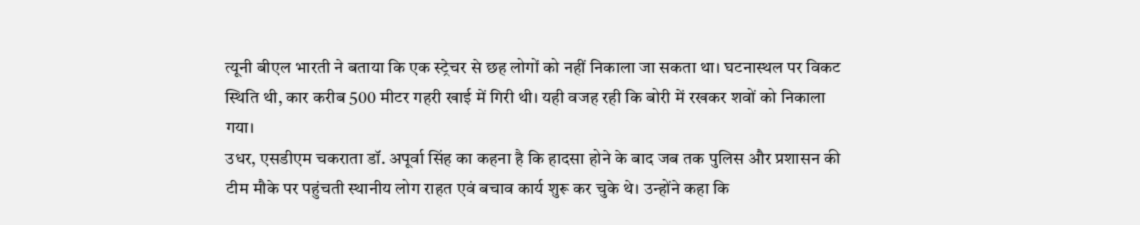त्यूनी बीएल भारती ने बताया कि एक स्ट्रेचर से छह लोगों को नहीं निकाला जा सकता था। घटनास्थल पर विकट स्थिति थी, कार करीब 500 मीटर गहरी खाई में गिरी थी। यही वजह रही कि बोरी में रखकर शवों को निकाला गया।
उधर, एसडीएम चकराता डॉ. अपूर्वा सिंह का कहना है कि हादसा होने के बाद जब तक पुलिस और प्रशासन की टीम मौके पर पहुंचती स्थानीय लोग राहत एवं बचाव कार्य शुरू कर चुके थे। उन्होंने कहा कि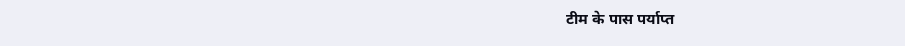टीम के पास पर्याप्त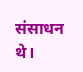संसाधन थे।